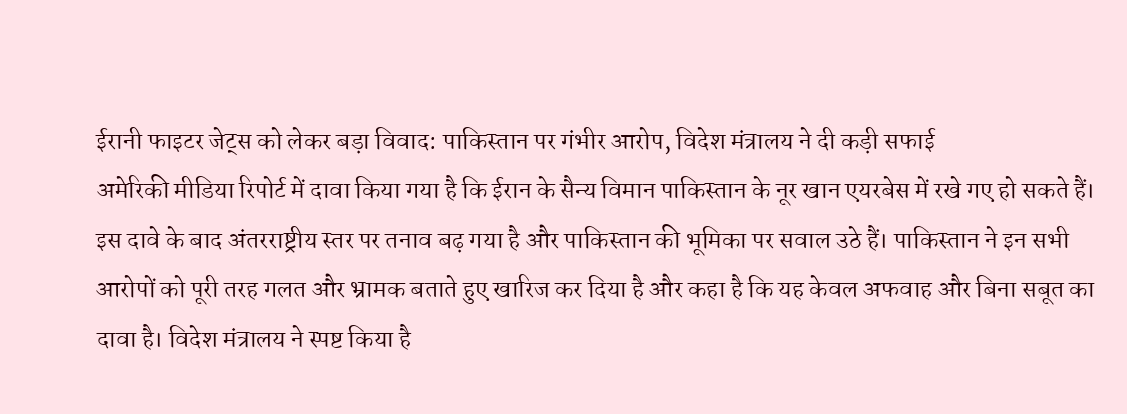ईरानी फाइटर जेट्स को लेकर बड़ा विवाद: पाकिस्तान पर गंभीर आरोप, विदेश मंत्रालय ने दी कड़ी सफाई
अमेरिकी मीडिया रिपोर्ट में दावा किया गया है कि ईरान के सैन्य विमान पाकिस्तान के नूर खान एयरबेस में रखे गए हो सकते हैं। इस दावे के बाद अंतरराष्ट्रीय स्तर पर तनाव बढ़ गया है और पाकिस्तान की भूमिका पर सवाल उठे हैं। पाकिस्तान ने इन सभी आरोपों को पूरी तरह गलत और भ्रामक बताते हुए खारिज कर दिया है और कहा है कि यह केवल अफवाह और बिना सबूत का दावा है। विदेश मंत्रालय ने स्पष्ट किया है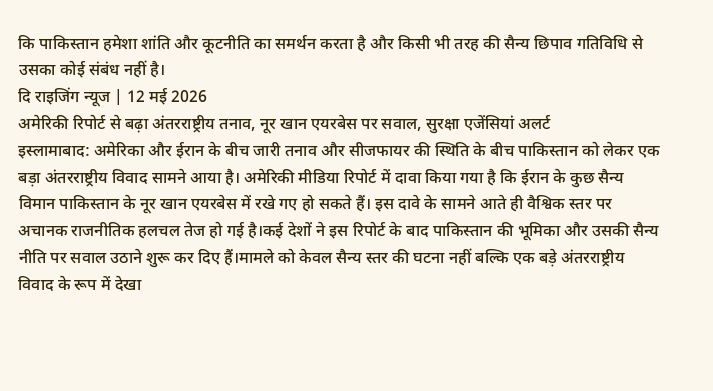कि पाकिस्तान हमेशा शांति और कूटनीति का समर्थन करता है और किसी भी तरह की सैन्य छिपाव गतिविधि से उसका कोई संबंध नहीं है।
दि राइजिंग न्यूज | 12 मई 2026
अमेरिकी रिपोर्ट से बढ़ा अंतरराष्ट्रीय तनाव, नूर खान एयरबेस पर सवाल, सुरक्षा एजेंसियां अलर्ट
इस्लामाबाद: अमेरिका और ईरान के बीच जारी तनाव और सीजफायर की स्थिति के बीच पाकिस्तान को लेकर एक बड़ा अंतरराष्ट्रीय विवाद सामने आया है। अमेरिकी मीडिया रिपोर्ट में दावा किया गया है कि ईरान के कुछ सैन्य विमान पाकिस्तान के नूर खान एयरबेस में रखे गए हो सकते हैं। इस दावे के सामने आते ही वैश्विक स्तर पर अचानक राजनीतिक हलचल तेज हो गई है।कई देशों ने इस रिपोर्ट के बाद पाकिस्तान की भूमिका और उसकी सैन्य नीति पर सवाल उठाने शुरू कर दिए हैं।मामले को केवल सैन्य स्तर की घटना नहीं बल्कि एक बड़े अंतरराष्ट्रीय विवाद के रूप में देखा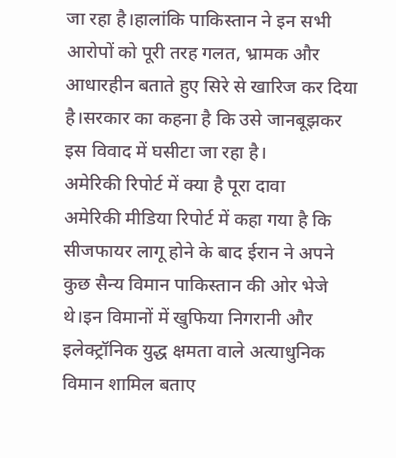जा रहा है।हालांकि पाकिस्तान ने इन सभी आरोपों को पूरी तरह गलत, भ्रामक और आधारहीन बताते हुए सिरे से खारिज कर दिया है।सरकार का कहना है कि उसे जानबूझकर इस विवाद में घसीटा जा रहा है।
अमेरिकी रिपोर्ट में क्या है पूरा दावा
अमेरिकी मीडिया रिपोर्ट में कहा गया है कि सीजफायर लागू होने के बाद ईरान ने अपने कुछ सैन्य विमान पाकिस्तान की ओर भेजे थे।इन विमानों में खुफिया निगरानी और इलेक्ट्रॉनिक युद्ध क्षमता वाले अत्याधुनिक विमान शामिल बताए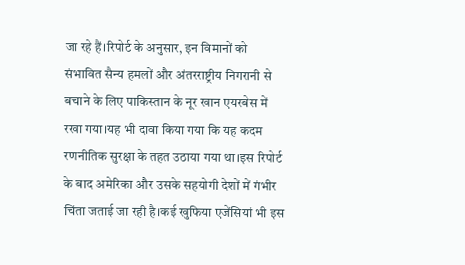जा रहे हैं।रिपोर्ट के अनुसार, इन विमानों को संभावित सैन्य हमलों और अंतरराष्ट्रीय निगरानी से बचाने के लिए पाकिस्तान के नूर खान एयरबेस में रखा गया।यह भी दावा किया गया कि यह कदम रणनीतिक सुरक्षा के तहत उठाया गया था।इस रिपोर्ट के बाद अमेरिका और उसके सहयोगी देशों में गंभीर चिंता जताई जा रही है।कई खुफिया एजेंसियां भी इस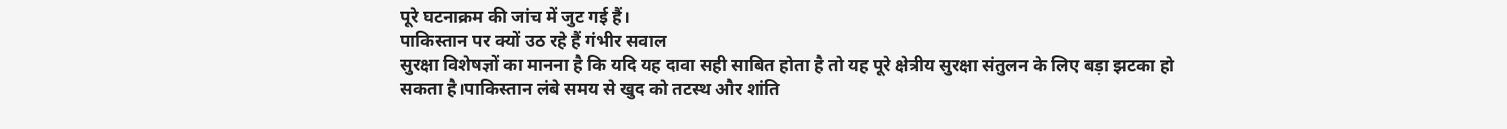पूरे घटनाक्रम की जांच में जुट गई हैं।
पाकिस्तान पर क्यों उठ रहे हैं गंभीर सवाल
सुरक्षा विशेषज्ञों का मानना है कि यदि यह दावा सही साबित होता है तो यह पूरे क्षेत्रीय सुरक्षा संतुलन के लिए बड़ा झटका हो सकता है।पाकिस्तान लंबे समय से खुद को तटस्थ और शांति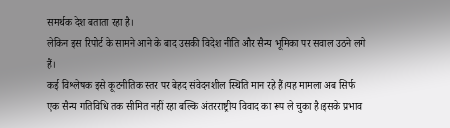समर्थक देश बताता रहा है।
लेकिन इस रिपोर्ट के सामने आने के बाद उसकी विदेश नीति और सैन्य भूमिका पर सवाल उठने लगे हैं।
कई विश्लेषक इसे कूटनीतिक स्तर पर बेहद संवेदनशील स्थिति मान रहे हैं।यह मामला अब सिर्फ एक सैन्य गतिविधि तक सीमित नहीं रहा बल्कि अंतरराष्ट्रीय विवाद का रूप ले चुका है।इसके प्रभाव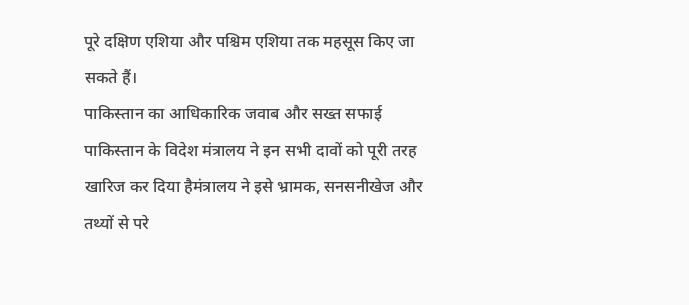पूरे दक्षिण एशिया और पश्चिम एशिया तक महसूस किए जा सकते हैं।
पाकिस्तान का आधिकारिक जवाब और सख्त सफाई
पाकिस्तान के विदेश मंत्रालय ने इन सभी दावों को पूरी तरह खारिज कर दिया हैमंत्रालय ने इसे भ्रामक, सनसनीखेज और तथ्यों से परे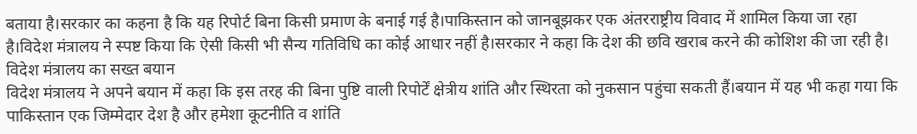बताया है।सरकार का कहना है कि यह रिपोर्ट बिना किसी प्रमाण के बनाई गई है।पाकिस्तान को जानबूझकर एक अंतरराष्ट्रीय विवाद में शामिल किया जा रहा है।विदेश मंत्रालय ने स्पष्ट किया कि ऐसी किसी भी सैन्य गतिविधि का कोई आधार नहीं है।सरकार ने कहा कि देश की छवि खराब करने की कोशिश की जा रही है।
विदेश मंत्रालय का सख्त बयान
विदेश मंत्रालय ने अपने बयान में कहा कि इस तरह की बिना पुष्टि वाली रिपोर्टें क्षेत्रीय शांति और स्थिरता को नुकसान पहुंचा सकती हैं।बयान में यह भी कहा गया कि पाकिस्तान एक जिम्मेदार देश है और हमेशा कूटनीति व शांति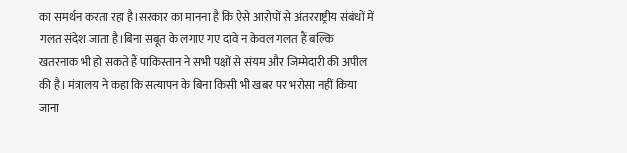का समर्थन करता रहा है।सरकार का मानना है कि ऐसे आरोपों से अंतरराष्ट्रीय संबंधों में गलत संदेश जाता है।बिना सबूत के लगाए गए दावे न केवल गलत हैं बल्कि खतरनाक भी हो सकते हैं पाकिस्तान ने सभी पक्षों से संयम और जिम्मेदारी की अपील की है। मंत्रालय ने कहा कि सत्यापन के बिना किसी भी खबर पर भरोसा नहीं किया जाना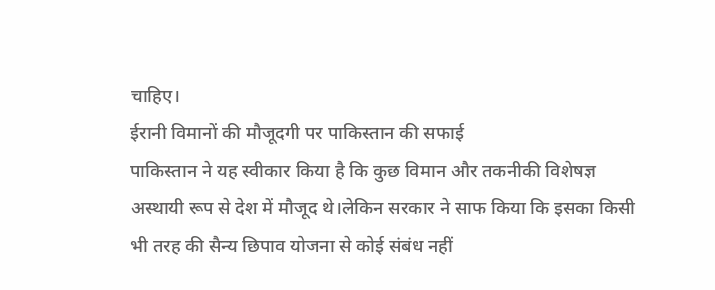चाहिए।
ईरानी विमानों की मौजूदगी पर पाकिस्तान की सफाई
पाकिस्तान ने यह स्वीकार किया है कि कुछ विमान और तकनीकी विशेषज्ञ अस्थायी रूप से देश में मौजूद थे।लेकिन सरकार ने साफ किया कि इसका किसी भी तरह की सैन्य छिपाव योजना से कोई संबंध नहीं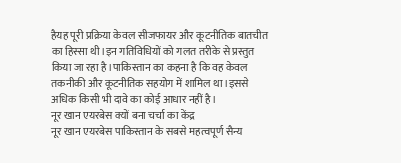हैयह पूरी प्रक्रिया केवल सीजफायर और कूटनीतिक बातचीत का हिस्सा थी।इन गतिविधियों को गलत तरीके से प्रस्तुत किया जा रहा है।पाकिस्तान का कहना है कि वह केवल तकनीकी और कूटनीतिक सहयोग में शामिल था।इससे अधिक किसी भी दावे का कोई आधार नहीं है।
नूर खान एयरबेस क्यों बना चर्चा का केंद्र
नूर खान एयरबेस पाकिस्तान के सबसे महत्वपूर्ण सैन्य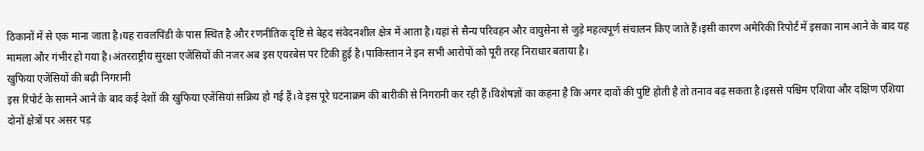ठिकानों में से एक माना जाता है।यह रावलपिंडी के पास स्थित है और रणनीतिक दृष्टि से बेहद संवेदनशील क्षेत्र में आता है।यहां से सैन्य परिवहन और वायुसेना से जुड़े महत्वपूर्ण संचालन किए जाते हैं।इसी कारण अमेरिकी रिपोर्ट में इसका नाम आने के बाद यह मामला और गंभीर हो गया है।अंतरराष्ट्रीय सुरक्षा एजेंसियों की नजर अब इस एयरबेस पर टिकी हुई है।पाकिस्तान ने इन सभी आरोपों को पूरी तरह निराधार बताया है।
खुफिया एजेंसियों की बढ़ी निगरानी
इस रिपोर्ट के सामने आने के बाद कई देशों की खुफिया एजेंसियां सक्रिय हो गई हैं।वे इस पूरे घटनाक्रम की बारीकी से निगरानी कर रही हैं।विशेषज्ञों का कहना है कि अगर दावों की पुष्टि होती है तो तनाव बढ़ सकता है।इससे पश्चिम एशिया और दक्षिण एशिया दोनों क्षेत्रों पर असर पड़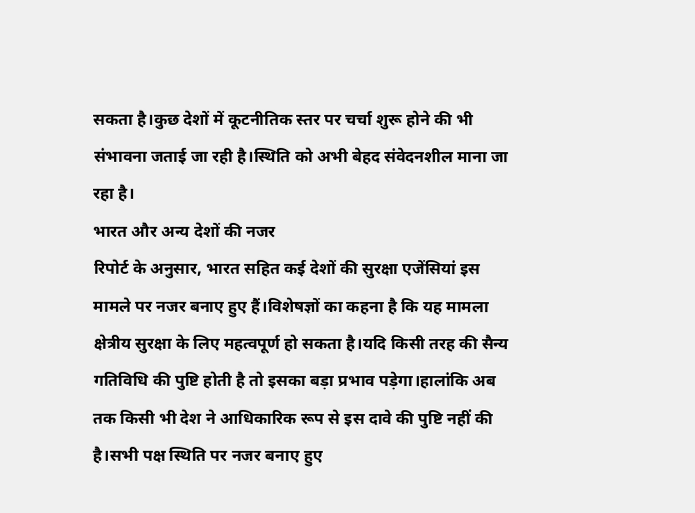सकता है।कुछ देशों में कूटनीतिक स्तर पर चर्चा शुरू होने की भी संभावना जताई जा रही है।स्थिति को अभी बेहद संवेदनशील माना जा रहा है।
भारत और अन्य देशों की नजर
रिपोर्ट के अनुसार, भारत सहित कई देशों की सुरक्षा एजेंसियां इस मामले पर नजर बनाए हुए हैं।विशेषज्ञों का कहना है कि यह मामला क्षेत्रीय सुरक्षा के लिए महत्वपूर्ण हो सकता है।यदि किसी तरह की सैन्य गतिविधि की पुष्टि होती है तो इसका बड़ा प्रभाव पड़ेगा।हालांकि अब तक किसी भी देश ने आधिकारिक रूप से इस दावे की पुष्टि नहीं की है।सभी पक्ष स्थिति पर नजर बनाए हुए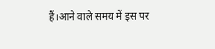हैं।आने वाले समय में इस पर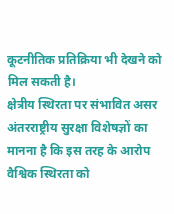कूटनीतिक प्रतिक्रिया भी देखने को मिल सकती है।
क्षेत्रीय स्थिरता पर संभावित असर
अंतरराष्ट्रीय सुरक्षा विशेषज्ञों का मानना है कि इस तरह के आरोप वैश्विक स्थिरता को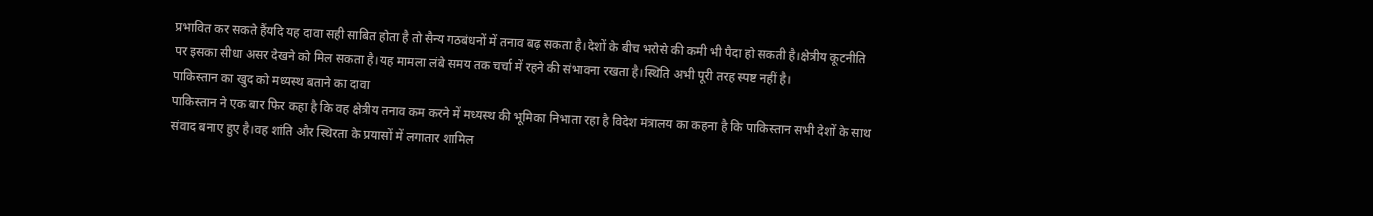प्रभावित कर सकते हैंयदि यह दावा सही साबित होता है तो सैन्य गठबंधनों में तनाव बढ़ सकता है।देशों के बीच भरोसे की कमी भी पैदा हो सकती है।क्षेत्रीय कूटनीति पर इसका सीधा असर देखने को मिल सकता है।यह मामला लंबे समय तक चर्चा में रहने की संभावना रखता है।स्थिति अभी पूरी तरह स्पष्ट नहीं है।
पाकिस्तान का खुद को मध्यस्थ बताने का दावा
पाकिस्तान ने एक बार फिर कहा है कि वह क्षेत्रीय तनाव कम करने में मध्यस्थ की भूमिका निभाता रहा है विदेश मंत्रालय का कहना है कि पाकिस्तान सभी देशों के साथ संवाद बनाए हुए है।वह शांति और स्थिरता के प्रयासों में लगातार शामिल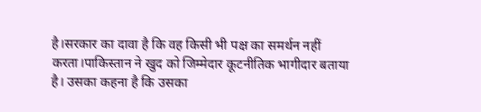है।सरकार का दावा है कि वह किसी भी पक्ष का समर्थन नहीं करता।पाकिस्तान ने खुद को जिम्मेदार कूटनीतिक भागीदार बताया है। उसका कहना है कि उसका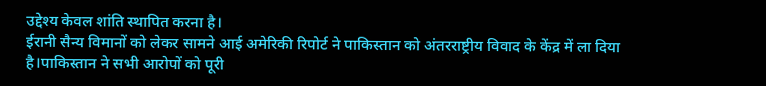उद्देश्य केवल शांति स्थापित करना है।
ईरानी सैन्य विमानों को लेकर सामने आई अमेरिकी रिपोर्ट ने पाकिस्तान को अंतरराष्ट्रीय विवाद के केंद्र में ला दिया है।पाकिस्तान ने सभी आरोपों को पूरी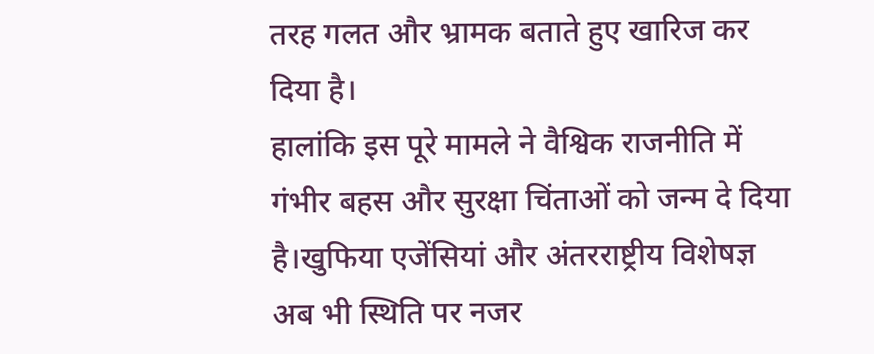तरह गलत और भ्रामक बताते हुए खारिज कर दिया है।
हालांकि इस पूरे मामले ने वैश्विक राजनीति में गंभीर बहस और सुरक्षा चिंताओं को जन्म दे दिया है।खुफिया एजेंसियां और अंतरराष्ट्रीय विशेषज्ञ अब भी स्थिति पर नजर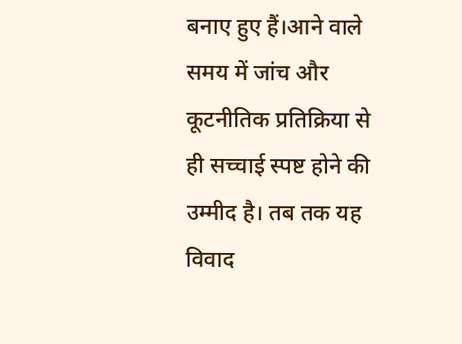बनाए हुए हैं।आने वाले समय में जांच और कूटनीतिक प्रतिक्रिया से ही सच्चाई स्पष्ट होने की उम्मीद है। तब तक यह विवाद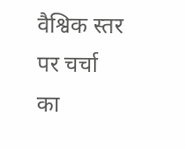वैश्विक स्तर पर चर्चा का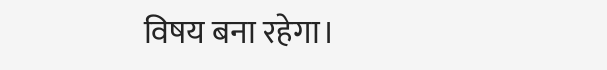विषय बना रहेगा।